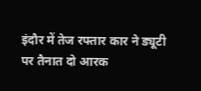इंदौर में तेज रफ्तार कार ने ड्यूटी पर तैनात दो आरक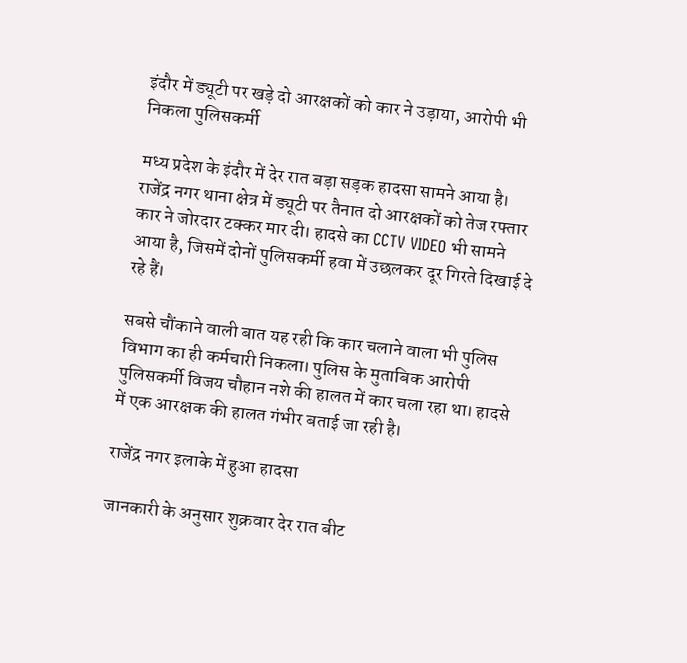इंदौर में ड्यूटी पर खड़े दो आरक्षकों को कार ने उड़ाया, आरोपी भी निकला पुलिसकर्मी

मध्य प्रदेश के इंदौर में देर रात बड़ा सड़क हादसा सामने आया है। राजेंद्र नगर थाना क्षेत्र में ड्यूटी पर तैनात दो आरक्षकों को तेज रफ्तार कार ने जोरदार टक्कर मार दी। हादसे का CCTV VIDEO भी सामने आया है, जिसमें दोनों पुलिसकर्मी हवा में उछलकर दूर गिरते दिखाई दे रहे हैं।

सबसे चौंकाने वाली बात यह रही कि कार चलाने वाला भी पुलिस विभाग का ही कर्मचारी निकला। पुलिस के मुताबिक आरोपी पुलिसकर्मी विजय चौहान नशे की हालत में कार चला रहा था। हादसे में एक आरक्षक की हालत गंभीर बताई जा रही है।

राजेंद्र नगर इलाके में हुआ हादसा

जानकारी के अनुसार शुक्रवार देर रात बीट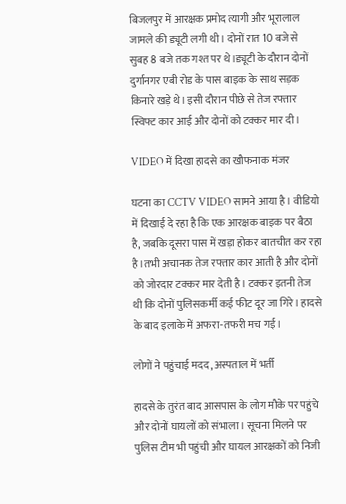बिजलपुर में आरक्षक प्रमोद त्यागी और भूरालाल जामले की ड्यूटी लगी थी। दोनों रात 10 बजे से सुबह 8 बजे तक गश्त पर थे।ड्यूटी के दौरान दोनों दुर्गानगर एबी रोड के पास बाइक के साथ सड़क किनारे खड़े थे। इसी दौरान पीछे से तेज रफ्तार स्विफ्ट कार आई और दोनों को टक्कर मार दी।

VIDEO में दिखा हादसे का खौफनाक मंजर

घटना का CCTV VIDEO सामने आया है। वीडियो में दिखाई दे रहा है कि एक आरक्षक बाइक पर बैठा है, जबकि दूसरा पास में खड़ा होकर बातचीत कर रहा है।तभी अचानक तेज रफ्तार कार आती है और दोनों को जोरदार टक्कर मार देती है। टक्कर इतनी तेज थी कि दोनों पुलिसकर्मी कई फीट दूर जा गिरे। हादसे के बाद इलाके में अफरा-तफरी मच गई।

लोगों ने पहुंचाई मदद, अस्पताल में भर्ती

हादसे के तुरंत बाद आसपास के लोग मौके पर पहुंचे और दोनों घायलों को संभाला। सूचना मिलने पर पुलिस टीम भी पहुंची और घायल आरक्षकों को निजी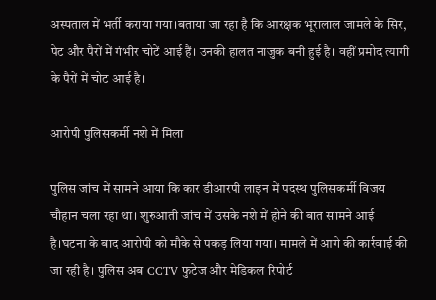अस्पताल में भर्ती कराया गया।बताया जा रहा है कि आरक्षक भूरालाल जामले के सिर, पेट और पैरों में गंभीर चोटें आई हैं। उनकी हालत नाजुक बनी हुई है। वहीं प्रमोद त्यागी के पैरों में चोट आई है।

आरोपी पुलिसकर्मी नशे में मिला

पुलिस जांच में सामने आया कि कार डीआरपी लाइन में पदस्थ पुलिसकर्मी विजय चौहान चला रहा था। शुरुआती जांच में उसके नशे में होने की बात सामने आई है।घटना के बाद आरोपी को मौके से पकड़ लिया गया। मामले में आगे की कार्रवाई की जा रही है। पुलिस अब CCTV फुटेज और मेडिकल रिपोर्ट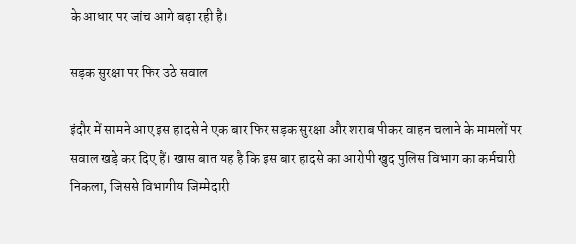के आधार पर जांच आगे बढ़ा रही है।

सड़क सुरक्षा पर फिर उठे सवाल

इंदौर में सामने आए इस हादसे ने एक बार फिर सड़क सुरक्षा और शराब पीकर वाहन चलाने के मामलों पर सवाल खड़े कर दिए हैं। खास बात यह है कि इस बार हादसे का आरोपी खुद पुलिस विभाग का कर्मचारी निकला, जिससे विभागीय जिम्मेदारी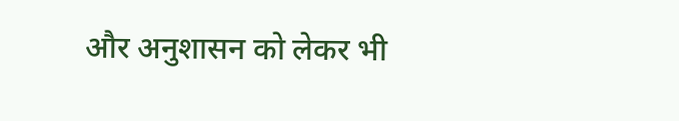और अनुशासन को लेकर भी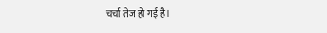चर्चा तेज हो गई है।